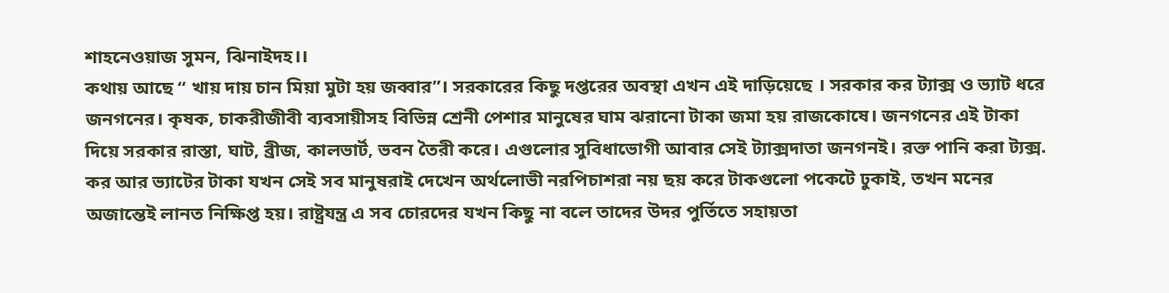শাহনেওয়াজ সুমন, ঝিনাইদহ।।
কথায় আছে “ খায় দায় চান মিয়া মুটা হয় জব্বার”। সরকারের কিছু দপ্তরের অবস্থা এখন এই দাড়িয়েছে । সরকার কর ট্যাক্স ও ভ্যাট ধরে জনগনের। কৃষক, চাকরীজীবী ব্যবসায়ীসহ বিভিন্ন শ্রেনী পেশার মানুষের ঘাম ঝরানো টাকা জমা হয় রাজকোষে। জনগনের এই টাকা দিয়ে সরকার রাস্তা, ঘাট, ব্রীজ, কালভার্ট, ভবন তৈরী করে। এগুলোর সুবিধাভোগী আবার সেই ট্যাক্সদাতা জনগনই। রক্ত পানি করা ট্যক্স. কর আর ভ্যাটের টাকা যখন সেই সব মানুষরাই দেখেন অর্থলোভী নরপিচাশরা নয় ছয় করে টাকগুলো পকেটে ঢুকাই, তখন মনের অজান্তেই লানত নিক্ষিপ্ত হয়। রাষ্ট্রযন্ত্র এ সব চোরদের যখন কিছু না বলে তাদের উদর পুর্তিতে সহায়তা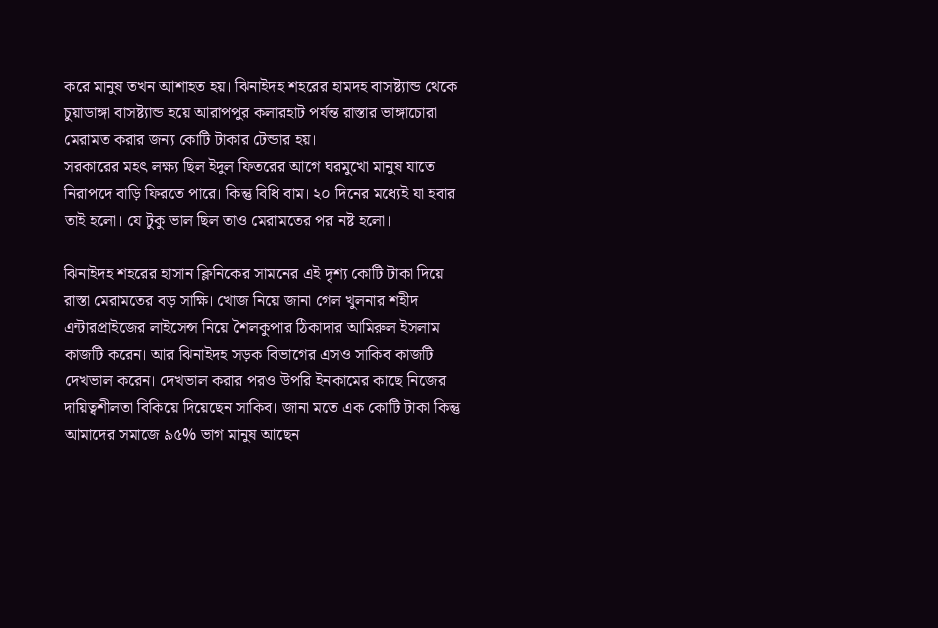করে মানুষ তখন আশাহত হয়। ঝিনাইদহ শহরের হামদহ বাসষ্ট্যান্ড থেকে চুয়াডাঙ্গা বাসষ্ট্যান্ড হয়ে আরাপপুর কলারহাট পর্যন্ত রাস্তার ভাঙ্গাচোরা মেরামত করার জন্য কোটি টাকার টেন্ডার হয়।
সরকারের মহৎ লক্ষ্য ছিল ইদুল ফিতরের আগে ঘরমুখো মানুষ যাতে নিরাপদে বাড়ি ফিরতে পারে। কিন্তু বিধি বাম। ২০ দিনের মধ্যেই যা হবার তাই হলো। যে টুকু ভাল ছিল তাও মেরামতের পর নষ্ট হলো।

ঝিনাইদহ শহরের হাসান ক্লিনিকের সামনের এই দৃশ্য কোটি টাকা দিয়ে রাস্তা মেরামতের বড় সাক্ষি। খোজ নিয়ে জানা গেল খুলনার শহীদ এন্টারপ্রাইজের লাইসেন্স নিয়ে শৈলকুপার ঠিকাদার আমিরুল ইসলাম কাজটি করেন। আর ঝিনাইদহ সড়ক বিভাগের এসও সাকিব কাজটি দেখভাল করেন। দেখভাল করার পরও উপরি ইনকামের কাছে নিজের দায়িত্বশীলতা বিকিয়ে দিয়েছেন সাকিব। জানা মতে এক কোটি টাকা কিন্তু আমাদের সমাজে ৯৫% ভাগ মানুষ আছেন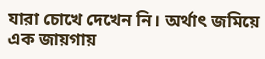যারা চোখে দেখেন নি। অর্থাৎ জমিয়ে এক জায়গায়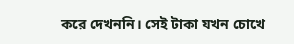করে দেখননি। সেই টাকা যখন চোখে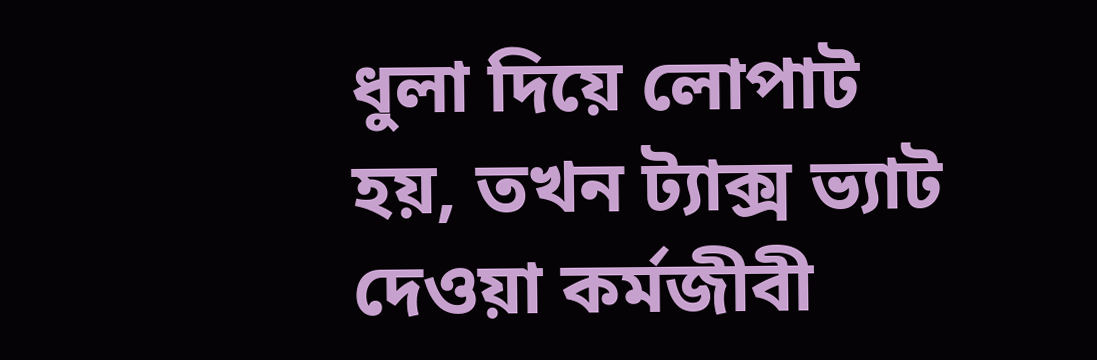ধুলা দিয়ে লোপাট হয়, তখন ট্যাক্স ভ্যাট দেওয়া কর্মজীবী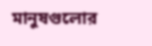মানুষগুলোর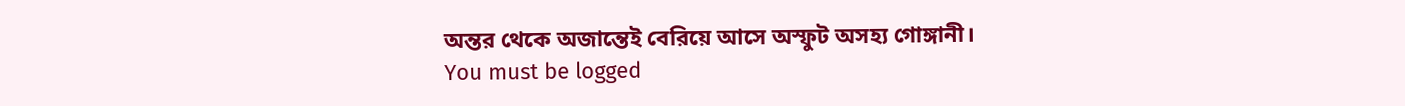অন্তর থেকে অজান্তেই বেরিয়ে আসে অস্ফুট অসহ্য গোঙ্গানী।
You must be logged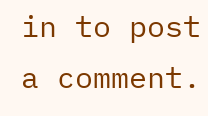in to post a comment.